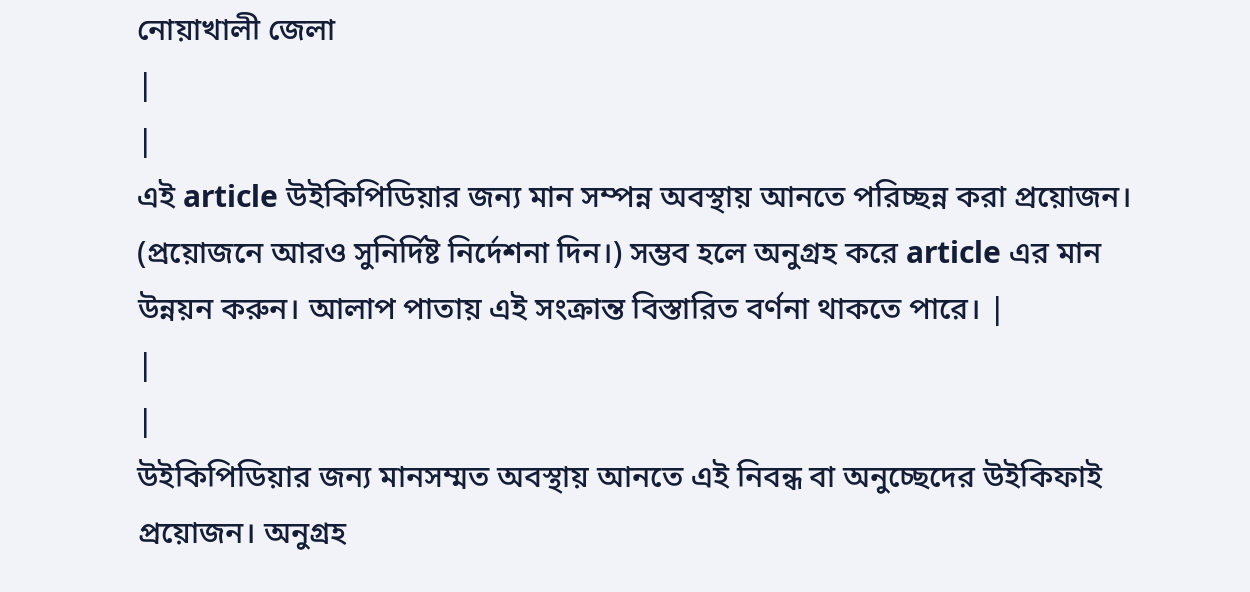নোয়াখালী জেলা
|
|
এই article উইকিপিডিয়ার জন্য মান সম্পন্ন অবস্থায় আনতে পরিচ্ছন্ন করা প্রয়োজন। (প্রয়োজনে আরও সুনির্দিষ্ট নির্দেশনা দিন।) সম্ভব হলে অনুগ্রহ করে article এর মান উন্নয়ন করুন। আলাপ পাতায় এই সংক্রান্ত বিস্তারিত বর্ণনা থাকতে পারে। |
|
|
উইকিপিডিয়ার জন্য মানসম্মত অবস্থায় আনতে এই নিবন্ধ বা অনুচ্ছেদের উইকিফাই প্রয়োজন। অনুগ্রহ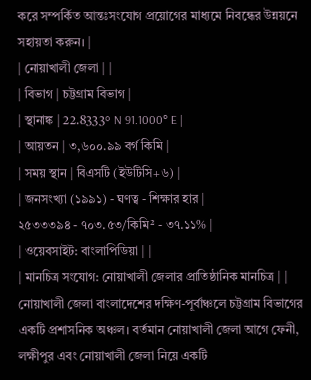করে সম্পর্কিত আন্তঃসংযোগ প্রয়োগের মাধ্যমে নিবন্ধের উন্নয়নে সহায়তা করুন। |
| নোয়াখালী জেলা | |
| বিভাগ | চট্টগ্রাম বিভাগ |
| স্থানাঙ্ক | 22.8333° N 91.1000° E |
| আয়তন | ৩,৬০০.৯৯ বর্গ কিমি |
| সময় স্থান | বিএসটি (ইউটিসি+৬) |
| জনসংখ্যা (১৯৯১) - ঘণত্ব - শিক্ষার হার |
২৫৩৩৩৯৪ - ৭০৩.৫৩/কিমি² - ৩৭.১১% |
| ওয়েবসাইট: বাংলাপিডিয়া | |
| মানচিত্র সংযোগ: নোয়াখালী জেলার প্রাতিষ্ঠানিক মানচিত্র | |
নোয়াখালী জেলা বাংলাদেশের দক্ষিণ-পূর্বাঞ্চলে চট্টগ্রাম বিভাগের একটি প্রশাসনিক অঞ্চল। বর্তমান নোয়াখালী জেলা আগে ফেনী, লক্ষীপুর এবং নোয়াখালী জেলা নিয়ে একটি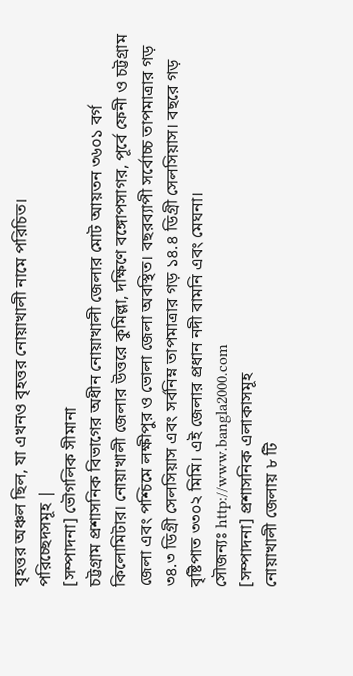বৃহত্তর অঞ্চল ছিল, যা এখনও বৃহত্তর নোয়াখালী নামে পরিচিত।
পরিচ্ছেদসমূহ |
[সম্পাদনা] ভৌগলিক সীমানা
চট্টগ্রাম প্রশাসনিক বিভাগের অধীন নোয়াখালী জেলার মোট আয়তন ৩৬০১ বর্গ কিলোমিটার। নোয়াখালী জেলার উত্তরে কুমিল্লা, দক্ষিণে বঙ্গোপসাগর, পূর্বে ফেনী ও চট্টগ্রাম জেলা এবং পশ্চিমে লক্ষীপুর ও ভোলা জেলা অবস্থিত। বছরব্যাপী সর্বোচ্চ তাপমাত্রার গড় ৩৪.৩ ডিগ্রী সেলসিয়াস এবং সর্বনিম্ন তাপমাত্রার গড় ১৪.৪ ডিগ্রী সেলসিয়াস। বছরে গড় বৃষ্টিপাত ৩৩০২ মিমি। এই জেলার প্রধান নদী বামনি এবং মেঘনা।
সৌজন্যঃ http://www.bangla2000.com
[সম্পাদনা] প্রশাসনিক এলাকাসমূহ
নোয়াখালী জেলায় ৮ টি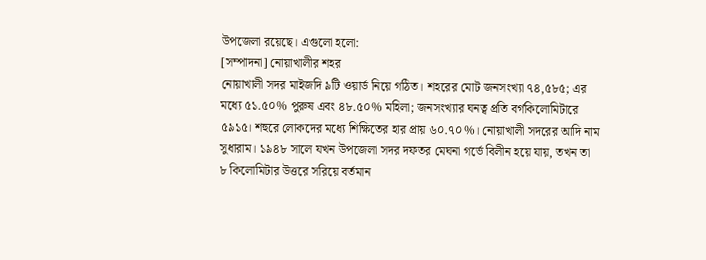উপজেলা রয়েছে। এগুলো হলো:
[সম্পাদনা] নোয়াখালীর শহর
নোয়াখালী সদর মাইজদি ৯টি ওয়ার্ড নিয়ে গঠিত। শহরের মোট জনসংখ্যা ৭৪,৫৮৫; এর মধ্যে ৫১.৫০% পুরুষ এবং ৪৮.৫০% মহিলা; জনসংখ্যার ঘনত্ব প্রতি বর্গকিলোমিটারে ৫৯১৫। শহুরে লোকদের মধ্যে শিক্ষিতের হার প্রায় ৬০.৭০%। নোয়াখালী সদরের আদি নাম সুধারাম। ১৯৪৮ সালে যখন উপজেলা সদর দফতর মেঘনা গর্ভে বিলীন হয়ে যায়, তখন তা ৮ কিলোমিটার উত্তরে সরিয়ে বর্তমান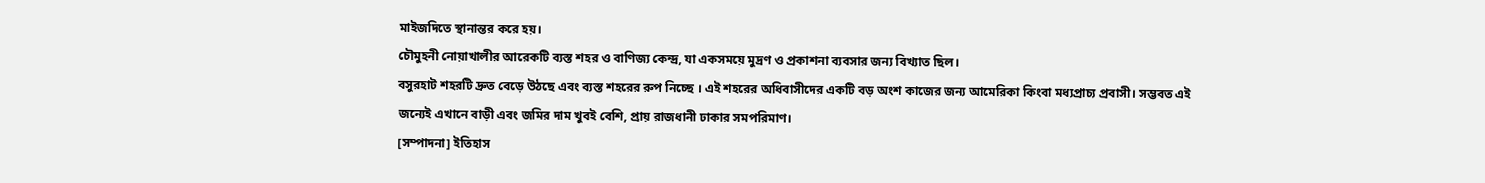মাইজদিতে স্থানান্তর করে হয়।
চৌমুহনী নোয়াখালীর আরেকটি ব্যস্ত শহর ও বাণিজ্য কেন্দ্র, যা একসময়ে মুদ্রণ ও প্রকাশনা ব্যবসার জন্য বিখ্যাত ছিল।
বসুরহাট শহরটি দ্রুত বেড়ে উঠছে এবং ব্যস্ত শহরের রুপ নিচ্ছে । এই শহরের অধিবাসীদের একটি বড় অংশ কাজের জন্য আমেরিকা কিংবা মধ্যপ্রাচ্য প্রবাসী। সম্ভবত এই জন্যেই এখানে বাড়ী এবং জমির দাম খুবই বেশি, প্রায় রাজধানী ঢাকার সমপরিমাণ।
[সম্পাদনা] ইতিহাস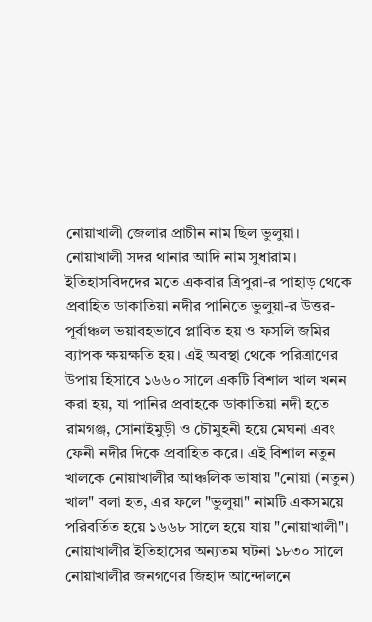নোয়াখালী জেলার প্রাচীন নাম ছিল ভুলুয়া। নোয়াখালী সদর থানার আদি নাম সুধারাম। ইতিহাসবিদদের মতে একবার ত্রিপুরা-র পাহাড় থেকে প্রবাহিত ডাকাতিয়া নদীর পানিতে ভুলুয়া-র উত্তর-পূর্বাঞ্চল ভয়াবহভাবে প্লাবিত হয় ও ফসলি জমির ব্যাপক ক্ষয়ক্ষতি হয়। এই অবস্থা থেকে পরিত্রাণের উপায় হিসাবে ১৬৬০ সালে একটি বিশাল খাল খনন করা হয়, যা পানির প্রবাহকে ডাকাতিয়া নদী হতে রামগঞ্জ, সোনাইমুড়ী ও চৌমুহনী হয়ে মেঘনা এবং ফেনী নদীর দিকে প্রবাহিত করে। এই বিশাল নতুন খালকে নোয়াখালীর আঞ্চলিক ভাষায় "নোয়া (নতুন) খাল" বলা হত, এর ফলে "ভুলুয়া" নামটি একসময়ে পরিবর্তিত হয়ে ১৬৬৮ সালে হয়ে যায় "নোয়াখালী"।
নোয়াখালীর ইতিহাসের অন্যতম ঘটনা ১৮৩০ সালে নোয়াখালীর জনগণের জিহাদ আন্দোলনে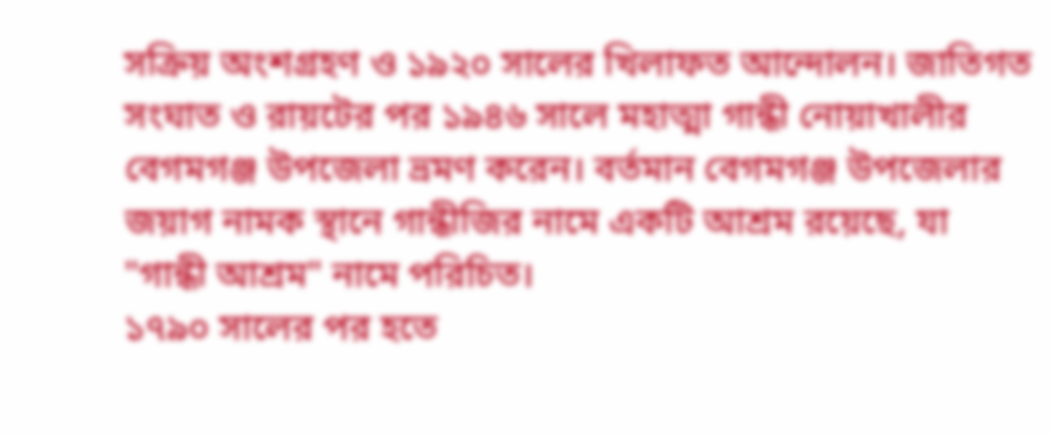সক্রিয় অংশগ্রহণ ও ১৯২০ সালের খিলাফত আন্দোলন। জাতিগত সংঘাত ও রায়টের পর ১৯৪৬ সালে মহাত্মা গান্ধী নোয়াখালীর বেগমগঞ্জ উপজেলা ভ্রমণ করেন। বর্তমান বেগমগঞ্জ উপজেলার জয়াগ নামক স্থানে গান্ধীজির নামে একটি আশ্রম রয়েছে, যা "গান্ধী আশ্রম" নামে পরিচিত।
১৭৯০ সালের পর হতে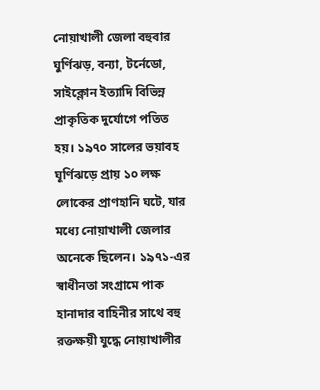নোয়াখালী জেলা বহুবার ঘুর্ণিঝড়, বন্যা, টর্নেডো, সাইক্লোন ইত্যাদি বিভিন্ন প্রাকৃতিক দুর্যোগে পতিত হয়। ১৯৭০ সালের ভয়াবহ ঘূর্ণিঝড়ে প্রায় ১০ লক্ষ লোকের প্রাণহানি ঘটে, যার মধ্যে নোয়াখালী জেলার অনেকে ছিলেন। ১৯৭১-এর স্বাধীনতা সংগ্রামে পাক হানাদার বাহিনীর সাথে বহু রক্তক্ষয়ী যুদ্ধে নোয়াখালীর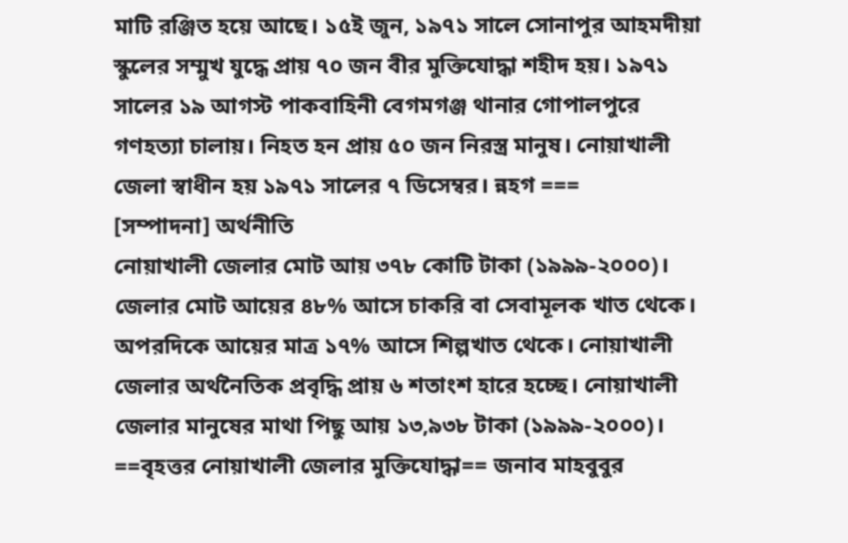মাটি রঞ্জিত হয়ে আছে। ১৫ই জুন, ১৯৭১ সালে সোনাপুর আহমদীয়া স্কুলের সম্মুখ যুদ্ধে প্রায় ৭০ জন বীর মুক্তিযোদ্ধা শহীদ হয়। ১৯৭১ সালের ১৯ আগস্ট পাকবাহিনী বেগমগঞ্জ থানার গোপালপুরে গণহত্যা চালায়। নিহত হন প্রায় ৫০ জন নিরস্ত্র মানুষ। নোয়াখালী জেলা স্বাধীন হয় ১৯৭১ সালের ৭ ডিসেম্বর। ন্নহগ ===
[সম্পাদনা] অর্থনীতি
নোয়াখালী জেলার মোট আয় ৩৭৮ কোটি টাকা (১৯৯৯-২০০০)। জেলার মোট আয়ের ৪৮% আসে চাকরি বা সেবামূলক খাত থেকে। অপরদিকে আয়ের মাত্র ১৭% আসে শিল্পখাত থেকে। নোয়াখালী জেলার অর্থনৈতিক প্রবৃদ্ধি প্রায় ৬ শতাংশ হারে হচ্ছে। নোয়াখালী জেলার মানুষের মাথা পিছু আয় ১৩,৯৩৮ টাকা (১৯৯৯-২০০০)।
==বৃহত্তর নোয়াখালী জেলার মুক্তিযোদ্ধা== জনাব মাহবুবুর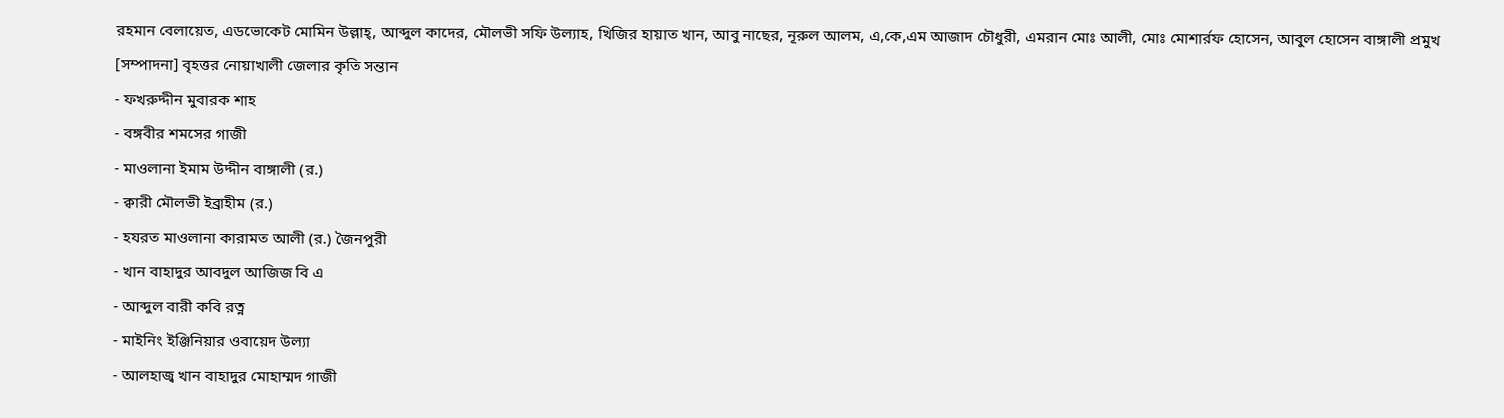রহমান বেলায়েত, এডভোকেট মোমিন উল্লাহ্, আব্দুল কাদের, মৌলভী সফি উল্যাহ, খিজির হায়াত খান, আবু নাছের, নূরুল আলম, এ,কে,এম আজাদ চৌধুরী, এমরান মোঃ আলী, মোঃ মোশার্রফ হোসেন, আবুল হোসেন বাঙ্গালী প্রমুখ
[সম্পাদনা] বৃহত্তর নোয়াখালী জেলার কৃতি সন্তান
- ফখরুদ্দীন মুবারক শাহ
- বঙ্গবীর শমসের গাজী
- মাওলানা ইমাম উদ্দীন বাঙ্গালী (র.)
- ক্বারী মৌলভী ইব্রাহীম (র.)
- হযরত মাওলানা কারামত আলী (র.) জৈনপুরী
- খান বাহাদুর আবদুল আজিজ বি এ
- আব্দুল বারী কবি রত্ন
- মাইনিং ইঞ্জিনিয়ার ওবায়েদ উল্যা
- আলহাজ্ব খান বাহাদুর মোহাম্মদ গাজী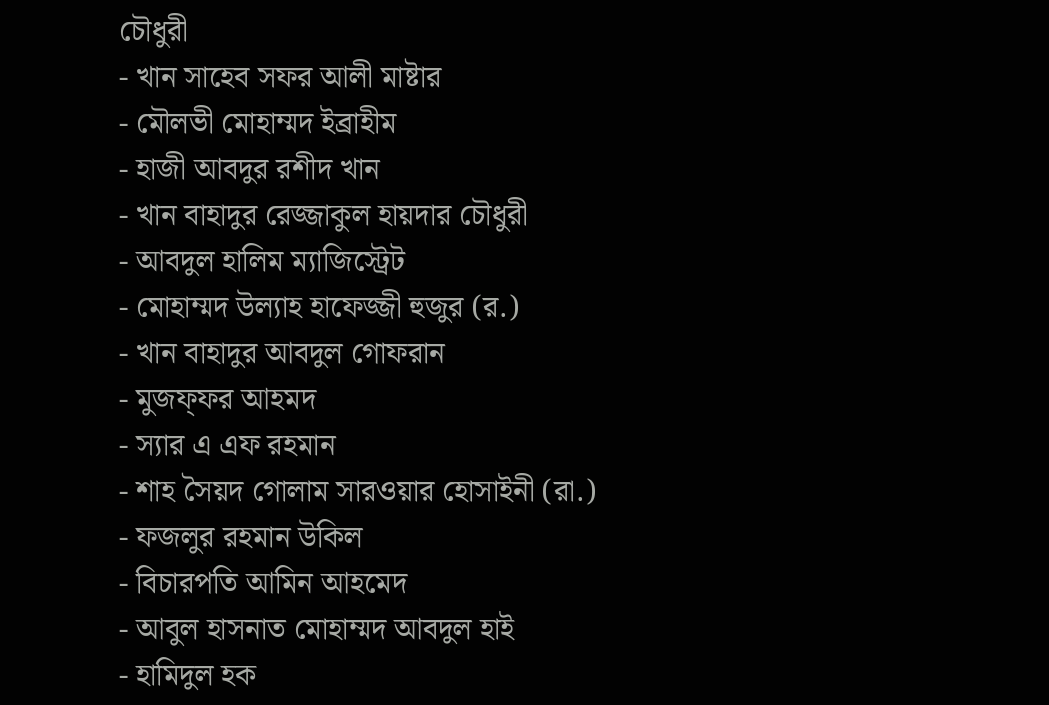চৌধুরী
- খান সাহেব সফর আলী মাষ্টার
- মৌলভী মোহাম্মদ ইব্রাহীম
- হাজী আবদুর রশীদ খান
- খান বাহাদুর রেজ্জাকুল হায়দার চৌধুরী
- আবদুল হালিম ম্যাজিস্ট্রেট
- মোহাম্মদ উল্যাহ হাফেজ্জী হুজুর (র.)
- খান বাহাদুর আবদুল গোফরান
- মুজফ্ফর আহমদ
- স্যার এ এফ রহমান
- শাহ সৈয়দ গোলাম সারওয়ার হোসাইনী (রা.)
- ফজলুর রহমান উকিল
- বিচারপতি আমিন আহমেদ
- আবুল হাসনাত মোহাম্মদ আবদুল হাই
- হামিদুল হক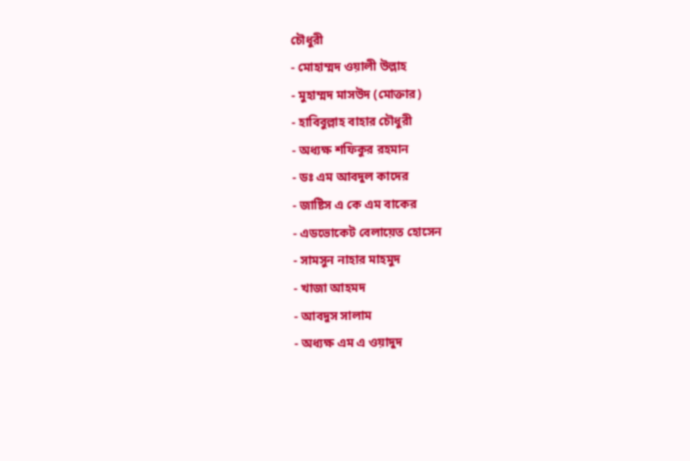চৌধুরী
- মোহাম্মদ ওয়ালী উল্লাহ
- মুহাম্মদ মাসউদ (মোক্তার)
- হাবিবুল্লাহ বাহার চৌধুরী
- অধ্যক্ষ শফিকুর রহমান
- ডঃ এম আবদুল কাদের
- জাষ্টিস এ কে এম বাকের
- এডভোকেট বেলায়েত হোসেন
- সামসুন নাহার মাহমুদ
- খাজা আহমদ
- আবদুস সালাম
- অধ্যক্ষ এম এ ওয়াদুদ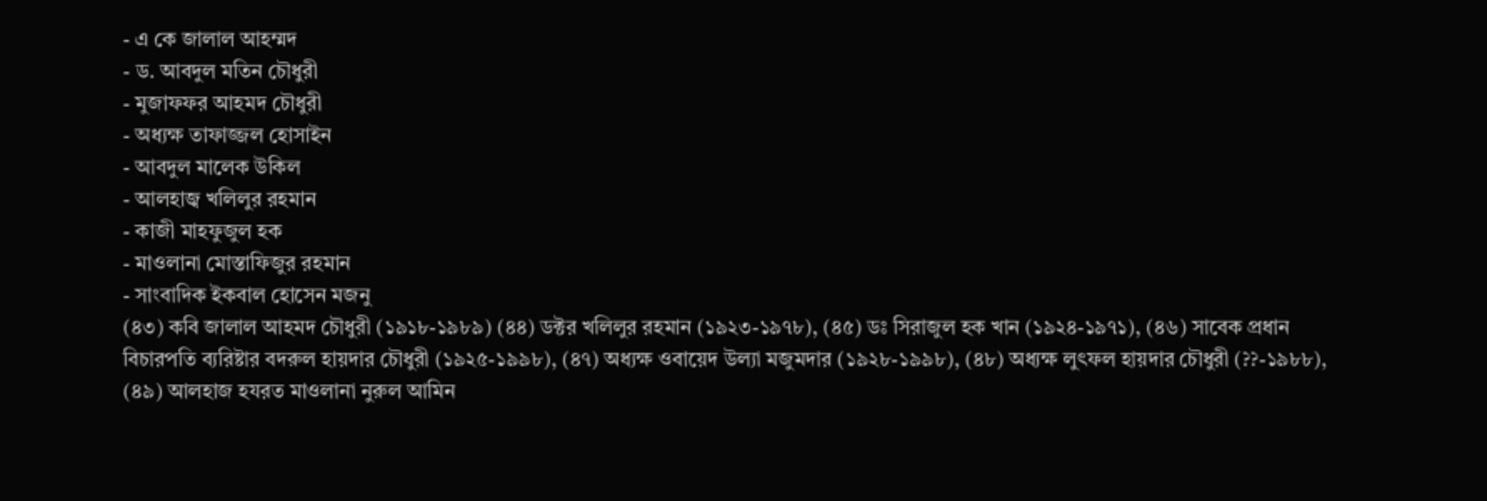- এ কে জালাল আহম্মদ
- ড. আবদুল মতিন চৌধুরী
- মুজাফফর আহমদ চৌধুরী
- অধ্যক্ষ তাফাজ্জল হোসাইন
- আবদুল মালেক উকিল
- আলহাজ্ব খলিলুর রহমান
- কাজী মাহফুজুল হক
- মাওলানা মোস্তাফিজুর রহমান
- সাংবাদিক ইকবাল হোসেন মজনু
(৪৩) কবি জালাল আহমদ চৌধুরী (১৯১৮-১৯৮৯) (৪৪) ডক্টর খলিলুর রহমান (১৯২৩-১৯৭৮), (৪৫) ডঃ সিরাজুল হক খান (১৯২৪-১৯৭১), (৪৬) সাবেক প্রধান বিচারপতি ব্যরিষ্টার বদরুল হায়দার চৌধুরী (১৯২৫-১৯৯৮), (৪৭) অধ্যক্ষ ওবায়েদ উল্যা মজুমদার (১৯২৮-১৯৯৮), (৪৮) অধ্যক্ষ লুৎফল হায়দার চৌধুরী (??-১৯৮৮), (৪৯) আলহাজ হযরত মাওলানা নুরুল আমিন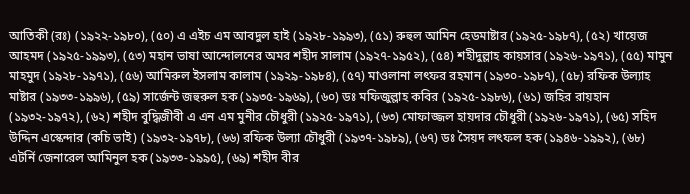আতিকী (রঃ) (১৯২২-১৯৮০), (৫০) এ এইচ এম আবদুল হাই (১৯২৮-১৯৯৩), (৫১) রুহুল আমিন হেডমাষ্টার (১৯২৫-১৯৮৭), (৫২) খায়েজ আহমদ (১৯২৫-১৯৯৩), (৫৩) মহান ভাষা আন্দোলনের অমর শহীদ সালাম (১৯২৭-১৯৫২), (৫৪) শহীদুল্লাহ কায়সার (১৯২৬-১৯৭১), (৫৫) মামুন মাহমুদ (১৯২৮-১৯৭১), (৫৬) আমিরুল ইসলাম কালাম (১৯২৯-১৯৮৪), (৫৭) মাওলানা লৎফর রহমান (১৯৩০-১৯৮৭), (৫৮) রফিক উল্যাহ মাষ্টার (১৯৩৩-১৯৯৬), (৫৯) সার্জেন্ট জহুরুল হক (১৯৩৫-১৯৬৯), (৬০) ডঃ মফিজুল্লাহ কবির (১৯২৫-১৯৮৬), (৬১) জহির রায়হান (১৯৩২-১৯৭২), (৬২) শহীদ বুদ্ধিজীবী এ এন এম মুনীর চৌধুরী (১৯২৫-১৯৭১), (৬৩) মোফাজ্জল হায়দার চৌধুরী (১৯২৬-১৯৭১), (৬৫) সহিদ উদ্দিন এস্কেন্দার (কচি ভাই) (১৯৩২-১৯৭৮), (৬৬) রফিক উল্যা চৌধুরী (১৯৩৭-১৯৮৯), (৬৭) ডঃ সৈয়দ লৎফল হক (১৯৪৬-১৯৯২), (৬৮) এটর্নি জেনারেল আমিনুল হক (১৯৩৩-১৯৯৫), (৬৯) শহীদ বীর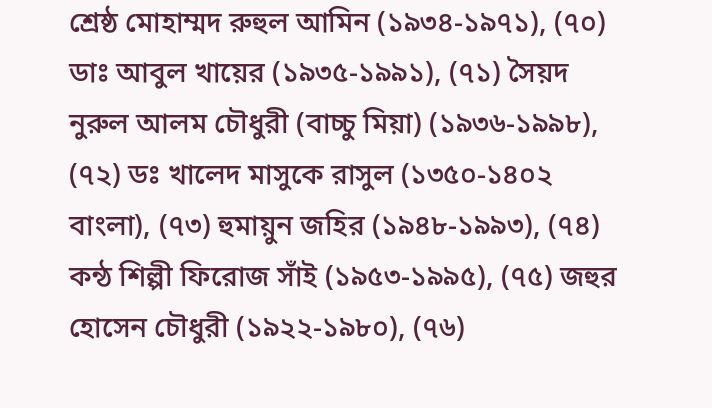শ্রেষ্ঠ মোহাম্মদ রুহুল আমিন (১৯৩৪-১৯৭১), (৭০) ডাঃ আবুল খায়ের (১৯৩৫-১৯৯১), (৭১) সৈয়দ নুরুল আলম চৌধুরী (বাচ্চু মিয়া) (১৯৩৬-১৯৯৮), (৭২) ডঃ খালেদ মাসুকে রাসুল (১৩৫০-১৪০২ বাংলা), (৭৩) হুমায়ুন জহির (১৯৪৮-১৯৯৩), (৭৪) কন্ঠ শিল্পী ফিরোজ সাঁই (১৯৫৩-১৯৯৫), (৭৫) জহুর হোসেন চৌধুরী (১৯২২-১৯৮০), (৭৬)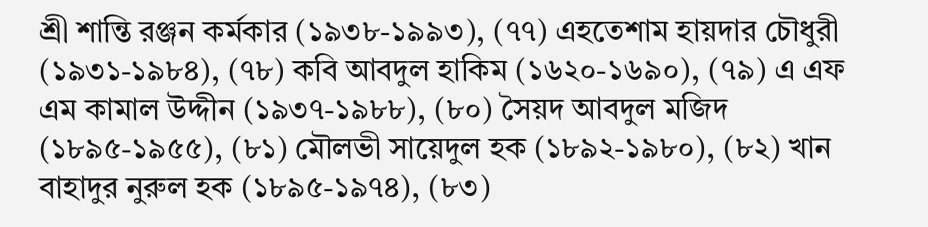শ্রী শান্তি রঞ্জন কর্মকার (১৯৩৮-১৯৯৩), (৭৭) এহতেশাম হায়দার চৌধুরী (১৯৩১-১৯৮৪), (৭৮) কবি আবদুল হাকিম (১৬২০-১৬৯০), (৭৯) এ এফ এম কামাল উদ্দীন (১৯৩৭-১৯৮৮), (৮০) সৈয়দ আবদুল মজিদ (১৮৯৫-১৯৫৫), (৮১) মৌলভী সায়েদুল হক (১৮৯২-১৯৮০), (৮২) খান বাহাদুর নুরুল হক (১৮৯৫-১৯৭৪), (৮৩)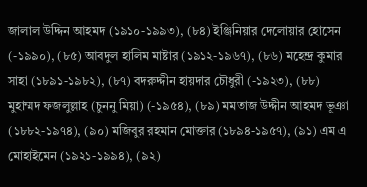জালাল উদ্দিন আহমদ (১৯১০-১৯৯৩), (৮৪) ইঞ্জিনিয়ার দেলোয়ার হোসেন (-১৯৯০), (৮৫) আবদুল হালিম মাষ্টার (১৯১২-১৯৬৭), (৮৬) মহেন্দ্র কুমার সাহা (১৮৯১-১৯৮২), (৮৭) বদরুদ্দীন হায়দার চৌধুরী (-১৯২৩), (৮৮) মুহাম্মদ ফজলুল্লাহ (চুননু মিয়া) (-১৯৫৪), (৮৯) মমতাজ উদ্দীন আহমদ ভূঞা (১৮৮২-১৯৭৪), (৯০) মজিবুর রহমান মোক্তার (১৮৯৪-১৯৫৭), (৯১) এম এ মোহাইমেন (১৯২১-১৯৯৪), (৯২)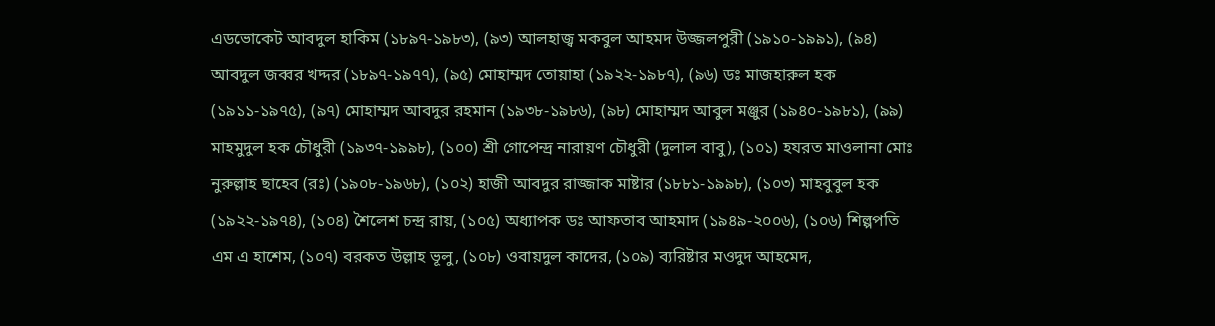এডভোকেট আবদুল হাকিম (১৮৯৭-১৯৮৩), (৯৩) আলহাজ্ব মকবুল আহমদ উজ্জলপুরী (১৯১০-১৯৯১), (৯৪) আবদুল জব্বর খদ্দর (১৮৯৭-১৯৭৭), (৯৫) মোহাম্মদ তোয়াহা (১৯২২-১৯৮৭), (৯৬) ডঃ মাজহারুল হক (১৯১১-১৯৭৫), (৯৭) মোহাম্মদ আবদুর রহমান (১৯৩৮-১৯৮৬), (৯৮) মোহাম্মদ আবুল মঞ্জুর (১৯৪০-১৯৮১), (৯৯) মাহমুদুল হক চৌধুরী (১৯৩৭-১৯৯৮), (১০০) শ্রী গোপেন্দ্র নারায়ণ চৌধুরী (দুলাল বাবু), (১০১) হযরত মাওলানা মোঃ নুরুল্লাহ ছাহেব (রঃ) (১৯০৮-১৯৬৮), (১০২) হাজী আবদুর রাজ্জাক মাষ্টার (১৮৮১-১৯৯৮), (১০৩) মাহবুবুল হক (১৯২২-১৯৭৪), (১০৪) শৈলেশ চন্দ্র রায়, (১০৫) অধ্যাপক ডঃ আফতাব আহমাদ (১৯৪৯-২০০৬), (১০৬) শিল্পপতি এম এ হাশেম, (১০৭) বরকত উল্লাহ ভূলু, (১০৮) ওবায়দুল কাদের, (১০৯) ব্যরিষ্টার মওদুদ আহমেদ,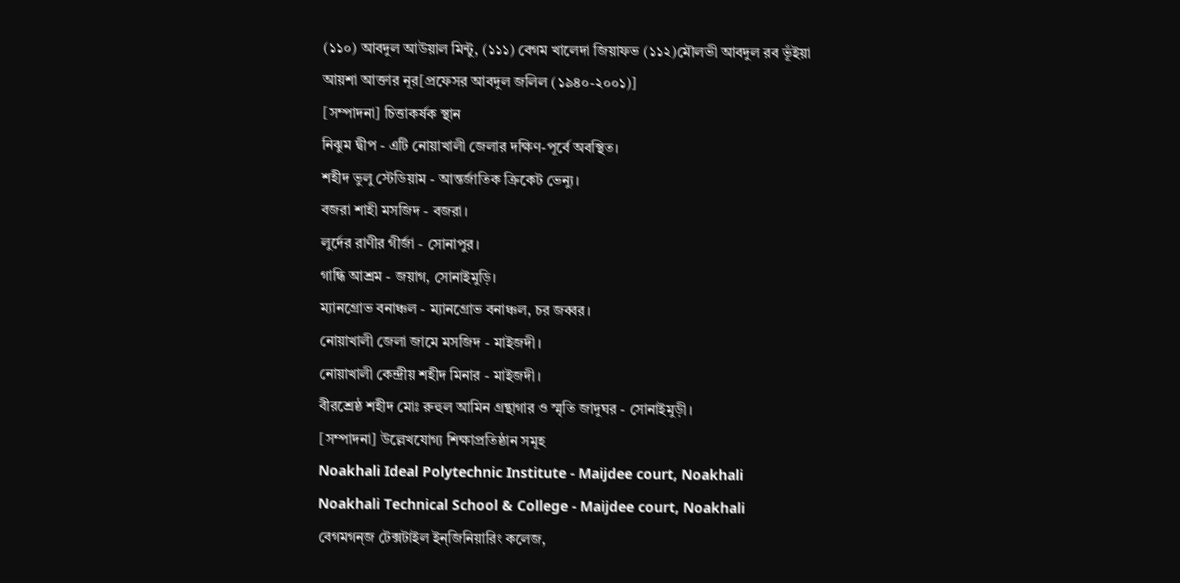(১১০) আবদুল আউয়াল মিন্টু, (১১১) বেগম খালেদা জিয়াফভ (১১২)মৌলভী আবদুল রব ভূঁইয়া আয়শা আক্তার নূর[প্রফেসর আবদুল জলিল (১৯৪০-২০০১)]
[সম্পাদনা] চিত্তাকর্ষক স্থান
নিঝুম দ্বীপ - এটি নোয়াখালী জেলার দক্ষিণ-পূর্বে অবস্থিত।
শহীদ ভুলু স্টেডিয়াম - আন্তর্জাতিক ক্রিকেট ভেন্যু।
বজরা শাহী মসজিদ - বজরা।
লুর্দের রাণীর গীর্জা - সোনাপুর।
গান্ধি আশ্রম - জয়াগ, সোনাইমুড়ি।
ম্যানগ্রোভ বনাঞ্চল - ম্যানগ্রোভ বনাঞ্চল, চর জব্বর।
নোয়াখালী জেলা জামে মসজিদ - মাইজদী।
নোয়াখালী কেন্দ্রীয় শহীদ মিনার - মাইজদী।
বীরশ্রেষ্ঠ শহীদ মোঃ রুহুল আমিন গ্রন্থাগার ও স্মৃতি জাদুঘর - সোনাইমুড়ী।
[সম্পাদনা] উল্লেখযোগ্য শিক্ষাপ্রতিষ্ঠান সমূহ
Noakhali Ideal Polytechnic Institute - Maijdee court, Noakhali
Noakhali Technical School & College - Maijdee court, Noakhali
বেগমগন্জ টেক্সটাইল ইন্জিনিয়ারিং কলেজ,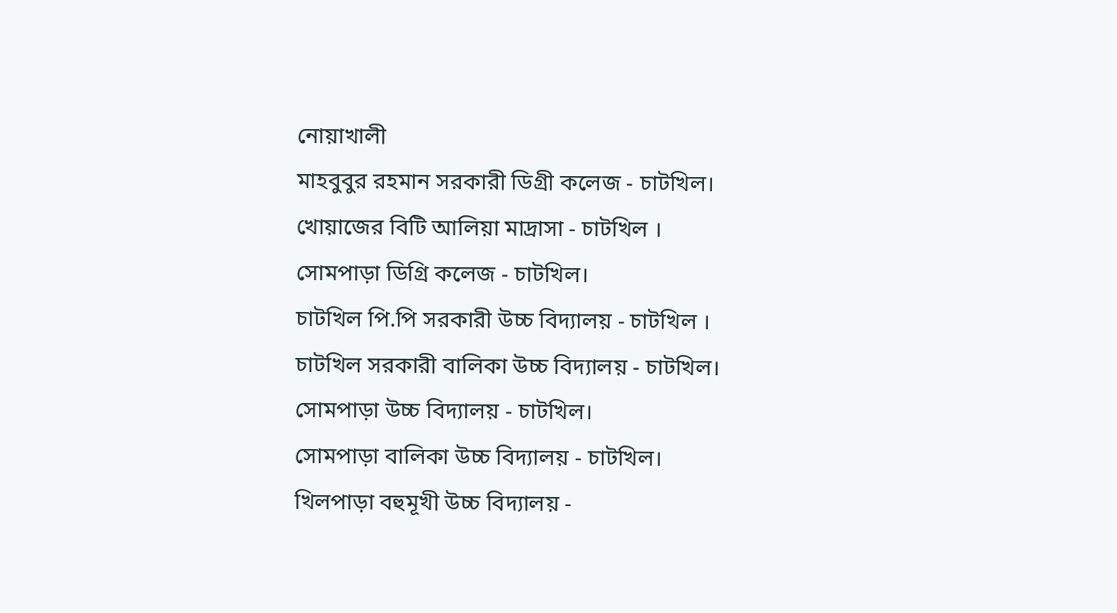নোয়াখালী
মাহবুবুর রহমান সরকারী ডিগ্রী কলেজ - চাটখিল।
খোয়াজের বিটি আলিয়া মাদ্রাসা - চাটখিল ।
সোমপাড়া ডিগ্রি কলেজ - চাটখিল।
চাটখিল পি.পি সরকারী উচ্চ বিদ্যালয় - চাটখিল ।
চাটখিল সরকারী বালিকা উচ্চ বিদ্যালয় - চাটখিল।
সোমপাড়া উচ্চ বিদ্যালয় - চাটখিল।
সোমপাড়া বালিকা উচ্চ বিদ্যালয় - চাটখিল।
খিলপাড়া বহুমূখী উচ্চ বিদ্যালয় -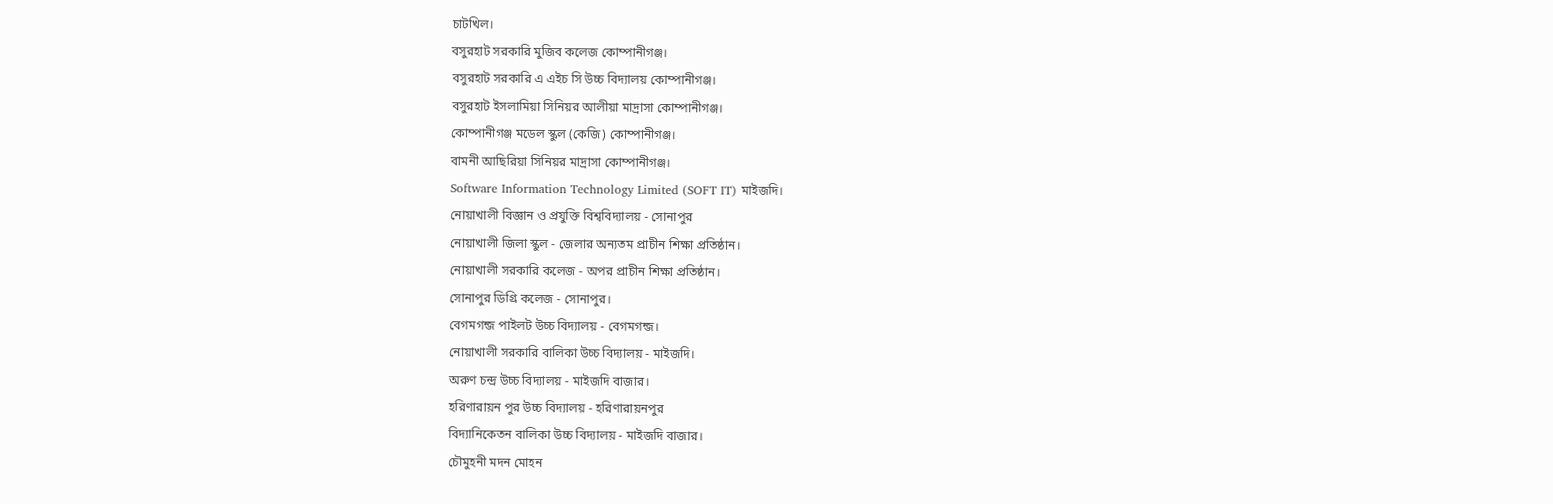চাটখিল।
বসুরহাট সরকারি মুজিব কলেজ কোম্পানীগঞ্জ।
বসুরহাট সরকারি এ এইচ সি উচ্চ বিদ্যালয় কোম্পানীগঞ্জ।
বসুরহাট ইসলামিয়া সিনিয়র আলীয়া মাদ্রাসা কোম্পানীগঞ্জ।
কোম্পানীগঞ্জ মডেল স্কুল (কেজি) কোম্পানীগঞ্জ।
বামনী আছিরিয়া সিনিয়র মাদ্রাসা কোম্পানীগঞ্জ।
Software Information Technology Limited (SOFT IT) মাইজদি।
নোয়াখালী বিজ্ঞান ও প্রযুক্তি বিশ্ববিদ্যালয় - সোনাপুর
নোয়াখালী জিলা স্কুল - জেলার অন্যতম প্রাচীন শিক্ষা প্রতিষ্ঠান।
নোয়াখালী সরকারি কলেজ - অপর প্রাচীন শিক্ষা প্রতিষ্ঠান।
সোনাপুর ডিগ্রি কলেজ - সোনাপুর।
বেগমগন্জ পাইলট উচ্চ বিদ্যালয় - বেগমগন্জ।
নোয়াখালী সরকারি বালিকা উচ্চ বিদ্যালয় - মাইজদি।
অরুণ চন্দ্র উচ্চ বিদ্যালয় - মাইজদি বাজার।
হরিণারায়ন পুর উচ্চ বিদ্যালয় - হরিণারায়নপুর
বিদ্যানিকেতন বালিকা উচ্চ বিদ্যালয় - মাইজদি বাজার।
চৌমুহনী মদন মোহন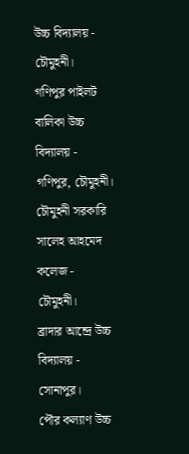উচ্চ বিদ্যালয় - চৌমুহনী।
গণিপুর পাইলট বালিকা উচ্চ বিদ্যালয় - গণিপুর, চৌমুহনী।
চৌমুহনী সরকারি সালেহ আহমেদ কলেজ - চৌমুহনী।
ব্রাদার আন্দ্রে উচ্চ বিদ্যালয় - সোনাপুর।
পৌর কল্যাণ উচ্চ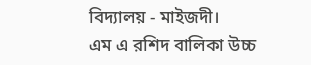বিদ্যালয় - মাইজদী।
এম এ রশিদ বালিকা উচ্চ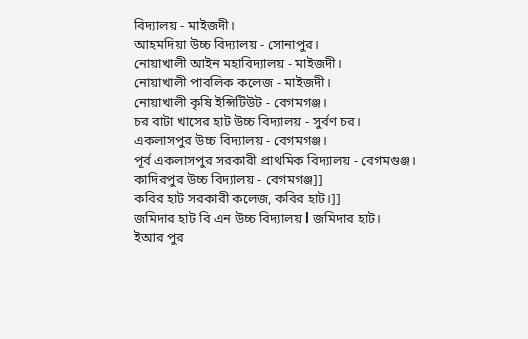বিদ্যালয় - মাইজদী।
আহমদিয়া উচ্চ বিদ্যালয় - সোনাপুর।
নোয়াখালী আইন মহাবিদ্যালয় - মাইজদী।
নোয়াখালী পাবলিক কলেজ - মাইজদী।
নোয়াখালী কৃষি ইন্সিটিউট - বেগমগঞ্জ।
চর বাটা খাসের হাট উচ্চ বিদ্যালয় - সুর্বণ চর।
একলাসপুর উচ্চ বিদ্যালয় - বেগমগঞ্জ।
পূর্ব একলাসপুর সরকারী প্রাথমিক বিদ্যালয় - বেগমগুঞ্জ।
কাদিরপুর উচ্চ বিদ্যালয় - বেগমগঞ্জ]]
কবির হাট সরকারী কলেজ, কবির হাট।]]
জমিদার হাট বি এন উচ্চ বিদ্যালয় l জমিদার হাট।
ইআর পুর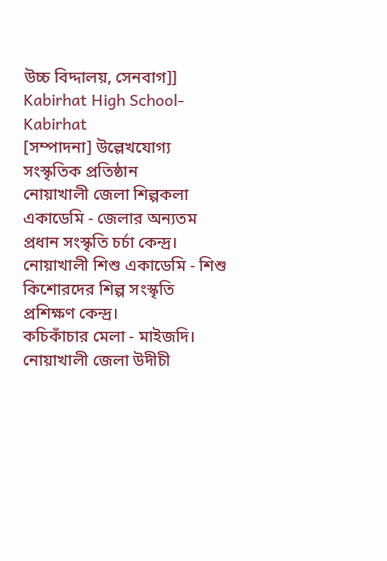উচ্চ বিদ্দালয়, সেনবাগ]]
Kabirhat High School-Kabirhat
[সম্পাদনা] উল্লেখযোগ্য সংস্কৃতিক প্রতিষ্ঠান
নোয়াখালী জেলা শিল্পকলা একাডেমি - জেলার অন্যতম প্রধান সংস্কৃতি চর্চা কেন্দ্র।
নোয়াখালী শিশু একাডেমি - শিশু কিশোরদের শিল্প সংস্কৃতি প্রশিক্ষণ কেন্দ্র।
কচিকাঁচার মেলা - মাইজদি।
নোয়াখালী জেলা উদীচী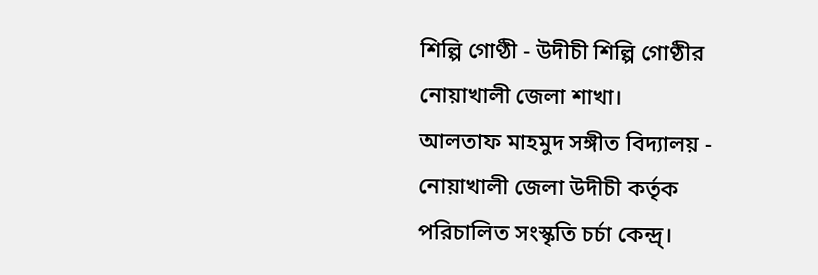শিল্পি গোণ্ঠী - উদীচী শিল্পি গোণ্ঠীর নোয়াখালী জেলা শাখা।
আলতাফ মাহমুদ সঙ্গীত বিদ্যালয় - নোয়াখালী জেলা উদীচী কর্তৃক পরিচালিত সংস্কৃতি চর্চা কেন্দ্র্।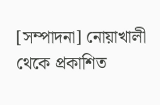[সম্পাদনা] নোয়াখালী থেকে প্রকাশিত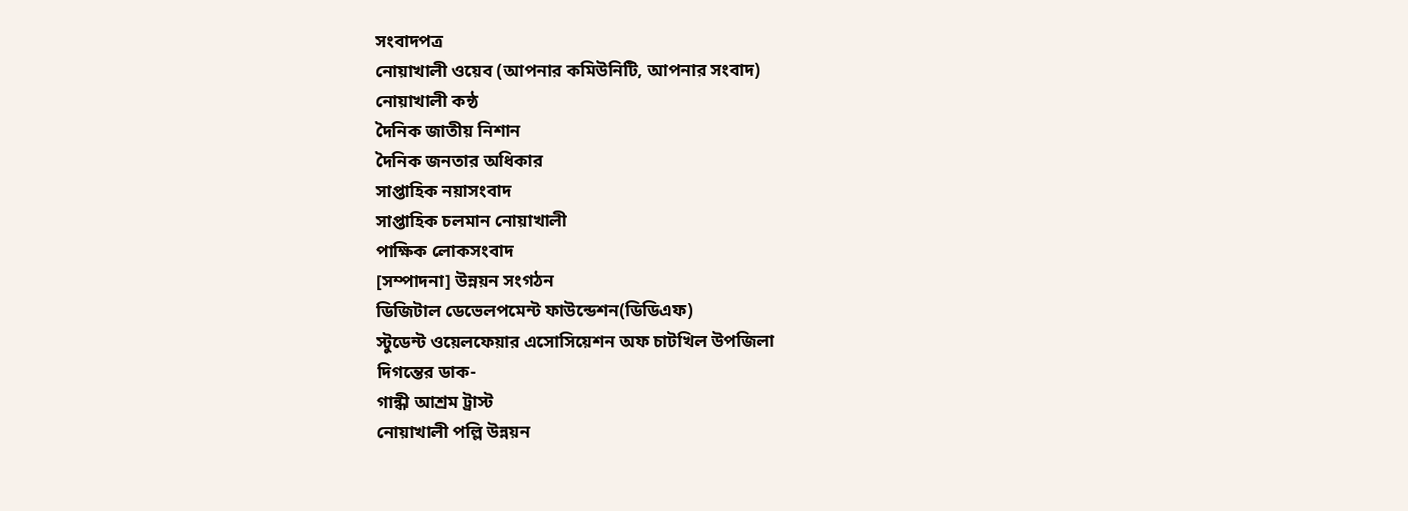সংবাদপত্র
নোয়াখালী ওয়েব (আপনার কমিউনিটি, আপনার সংবাদ)
নোয়াখালী কন্ঠ
দৈনিক জাতীয় নিশান
দৈনিক জনতার অধিকার
সাপ্তাহিক নয়াসংবাদ
সাপ্তাহিক চলমান নোয়াখালী
পাক্ষিক লোকসংবাদ
[সম্পাদনা] উন্নয়ন সংগঠন
ডিজিটাল ডেভেলপমেন্ট ফাউন্ডেশন(ডিডিএফ)
স্টুডেন্ট ওয়েলফেয়ার এসোসিয়েশন অফ চাটখিল উপজিলা
দিগন্তের ডাক-
গান্ধী আশ্রম ট্রাস্ট
নোয়াখালী পল্লি উন্নয়ন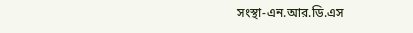সংস্থা-এন.আর.ডি.এস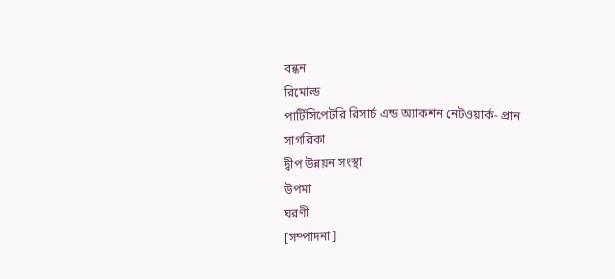বন্ধন
রিমোল্ড
পার্টিসিপেটরি রিসার্চ এন্ড অ্যাকশন নেটওয়ার্ক- প্রান
সাগরিকা
দ্বীপ উন্নয়ন সংস্থা
উপমা
ঘরণী
[সম্পাদনা]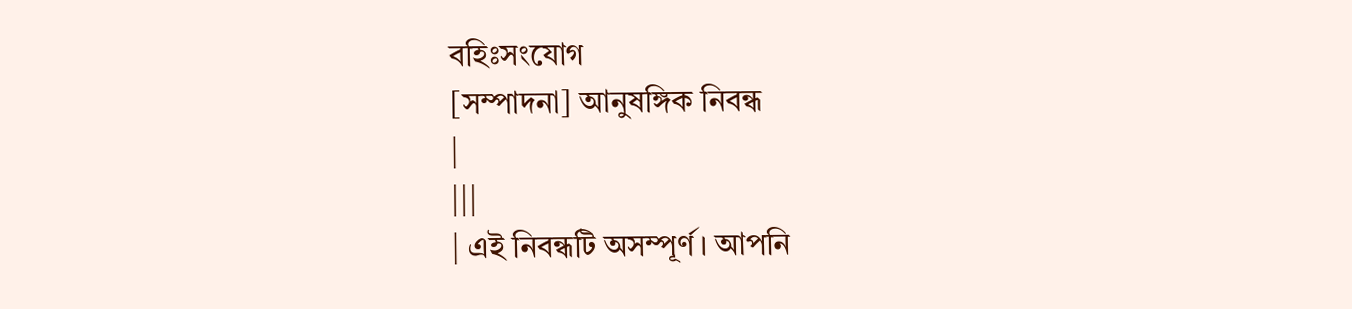বহিঃসংযোগ
[সম্পাদনা] আনুষঙ্গিক নিবন্ধ
|
|||
| এই নিবন্ধটি অসম্পূর্ণ। আপনি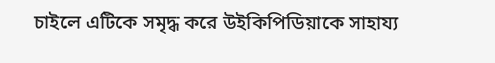চাইলে এটিকে সমৃদ্ধ করে উইকিপিডিয়াকে সাহায্য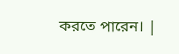করতে পারেন। |